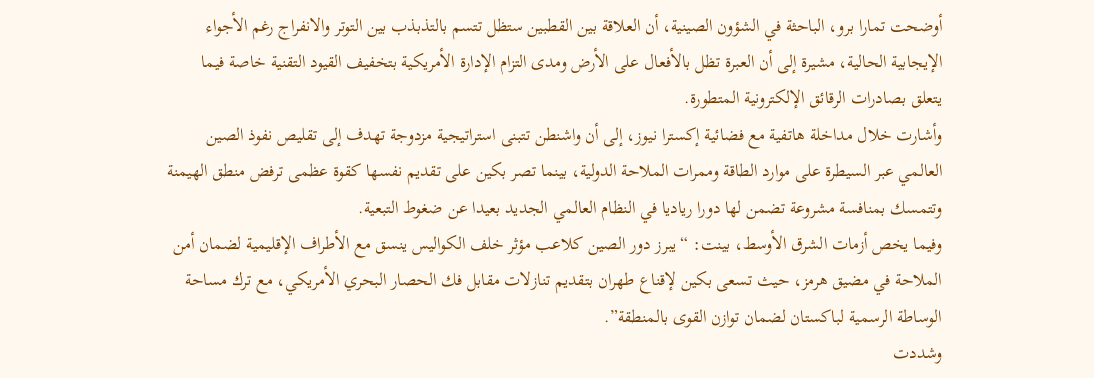أوضحت تمارا برو، الباحثة في الشؤون الصينية، أن العلاقة بين القطبين ستظل تتسم بالتذبذب بين التوتر والانفراج رغم الأجواء الإيجابية الحالية، مشيرة إلى أن العبرة تظل بالأفعال على الأرض ومدى التزام الإدارة الأمريكية بتخفيف القيود التقنية خاصة فيما يتعلق بصادرات الرقائق الإلكترونية المتطورة.
وأشارت خلال مداخلة هاتفية مع فضائية إكسترا نيوز، إلى أن واشنطن تتبنى استراتيجية مزدوجة تهدف إلى تقليص نفوذ الصين العالمي عبر السيطرة على موارد الطاقة وممرات الملاحة الدولية، بينما تصر بكين على تقديم نفسها كقوة عظمى ترفض منطق الهيمنة وتتمسك بمنافسة مشروعة تضمن لها دورا رياديا في النظام العالمي الجديد بعيدا عن ضغوط التبعية.
وفيما يخص أزمات الشرق الأوسط، بينت: “يبرز دور الصين كلاعب مؤثر خلف الكواليس ينسق مع الأطراف الإقليمية لضمان أمن الملاحة في مضيق هرمز، حيث تسعى بكين لإقناع طهران بتقديم تنازلات مقابل فك الحصار البحري الأمريكي، مع ترك مساحة الوساطة الرسمية لباكستان لضمان توازن القوى بالمنطقة”.
وشددت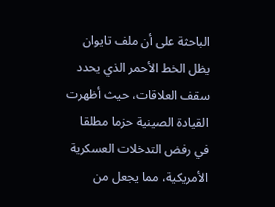الباحثة على أن ملف تايوان يظل الخط الأحمر الذي يحدد سقف العلاقات، حيث أظهرت القيادة الصينية حزما مطلقا في رفض التدخلات العسكرية الأمريكية، مما يجعل من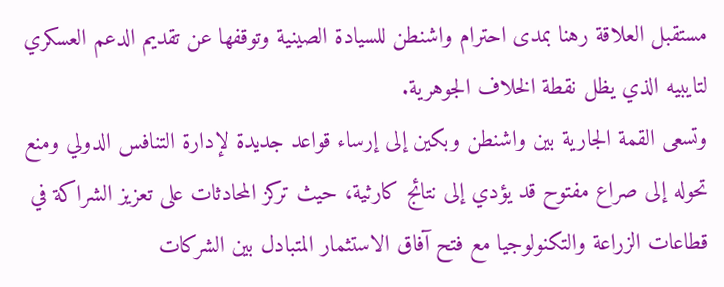مستقبل العلاقة رهنا بمدى احترام واشنطن للسيادة الصينية وتوقفها عن تقديم الدعم العسكري لتايبيه الذي يظل نقطة الخلاف الجوهرية.
وتسعى القمة الجارية بين واشنطن وبكين إلى إرساء قواعد جديدة لإدارة التنافس الدولي ومنع تحوله إلى صراع مفتوح قد يؤدي إلى نتائج كارثية، حيث تركز المحادثات على تعزيز الشراكة في قطاعات الزراعة والتكنولوجيا مع فتح آفاق الاستثمار المتبادل بين الشركات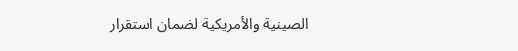الصينية والأمريكية لضمان استقرار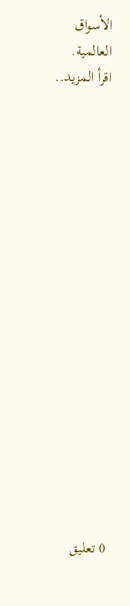الأسواق العالمية.
اقرأ المزيد..

















0 تعليق